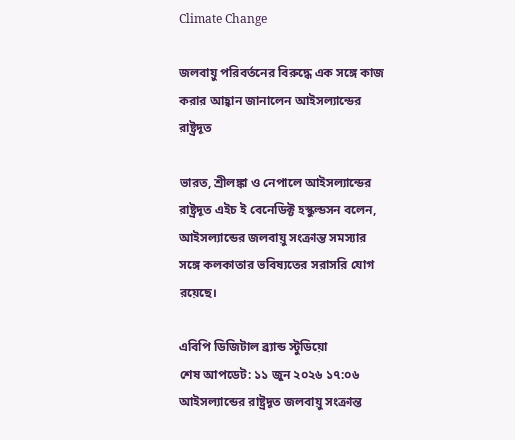Climate Change

জলবায়ু পরিবর্তনের বিরুদ্ধে এক সঙ্গে কাজ করার আহ্বান জানালেন আইসল্যান্ডের রাষ্ট্রদূত

ভারত, শ্রীলঙ্কা ও নেপালে আইসল্যান্ডের রাষ্ট্রদূত এইচ ই বেনেডিক্ট হস্কুল্ডসন বলেন, আইসল্যান্ডের জলবায়ু সংক্রান্ত সমস্যার সঙ্গে কলকাতার ভবিষ্যতের সরাসরি যোগ রয়েছে।

এবিপি ডিজিটাল ব্র্যান্ড স্টুডিয়ো
শেষ আপডেট: ১১ জুন ২০২৬ ১৭:০৬
আইসল্যান্ডের রাষ্ট্রদূত জলবায়ু সংক্রান্ত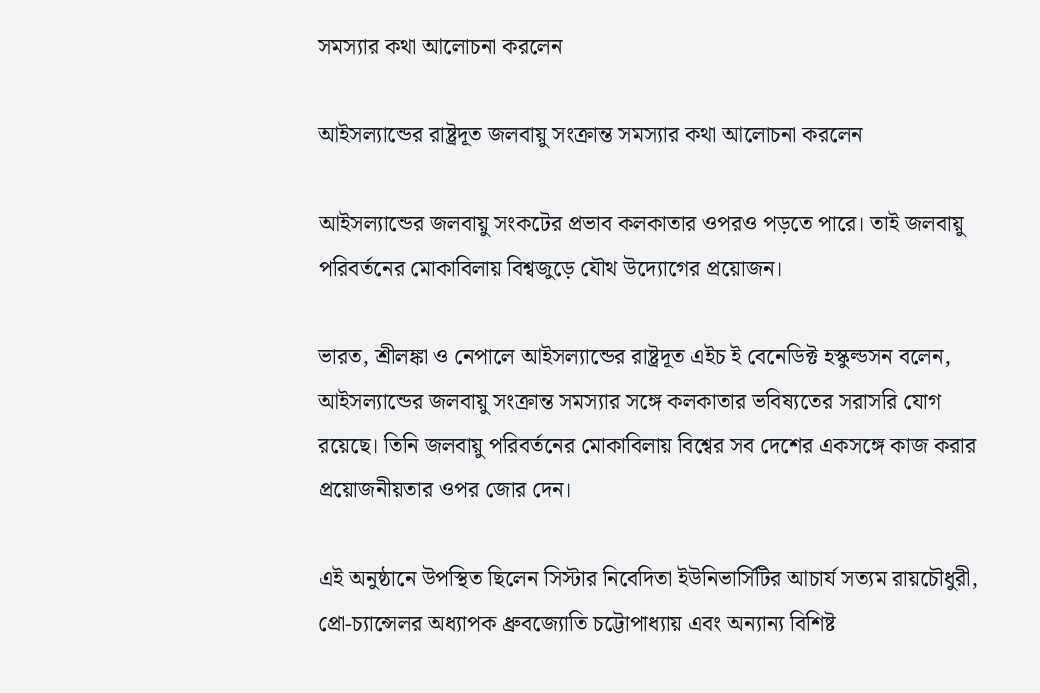সমস্যার কথা আলোচনা করলেন

আইসল্যান্ডের রাষ্ট্রদূত জলবায়ু সংক্রান্ত সমস্যার কথা আলোচনা করলেন

আইসল্যান্ডের জলবায়ু সংকটের প্রভাব কলকাতার ওপরও পড়তে পারে। তাই জলবায়ু পরিবর্তনের মোকাবিলায় বিশ্বজুড়ে যৌথ উদ্যোগের প্রয়োজন।

ভারত, শ্রীলঙ্কা ও নেপালে আইসল্যান্ডের রাষ্ট্রদূত এইচ ই বেনেডিক্ট হস্কুল্ডসন বলেন, আইসল্যান্ডের জলবায়ু সংক্রান্ত সমস্যার সঙ্গে কলকাতার ভবিষ্যতের সরাসরি যোগ রয়েছে। তিনি জলবায়ু পরিবর্তনের মোকাবিলায় বিশ্বের সব দেশের একসঙ্গে কাজ করার প্রয়োজনীয়তার ওপর জোর দেন।

এই অনুষ্ঠানে উপস্থিত ছিলেন সিস্টার নিবেদিতা ইউনিভার্সিটির আচার্য সত্যম রায়চৌধুরী, প্রো-চ্যান্সেলর অধ্যাপক ধ্রুবজ্যোতি চট্টোপাধ্যায় এবং অন্যান্য বিশিষ্ট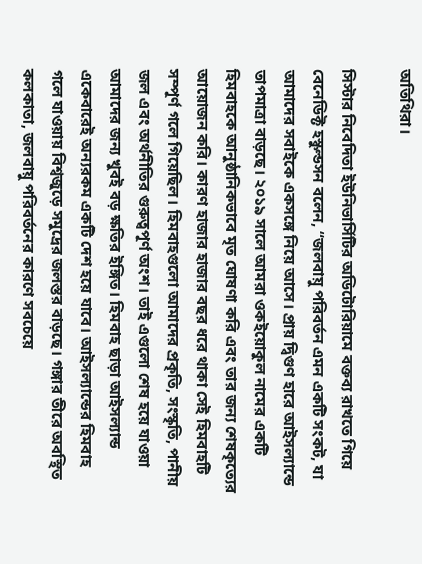অতিথিরা।

সিস্টার নিবেদিতা ইউনিভার্সিটির অডিটোরিয়ামে বক্তব্য রাখতে গিয়ে বেনেডিক্ট হস্কুল্ডসন বলেন, “জলবায়ু পরিবর্তন এমন একটি সংকট, যা আমাদের সবাইকে একসঙ্গে নিয়ে আসে। প্রায় দ্বিগুণ হারে আইসল্যান্ডে তাপমাত্রা বাড়ছে। ২০১৯ সালে আমরা ওকইয়োকুল নামের একটি হিমবাহকে আনুষ্ঠানিকভাবে মৃত ঘোষণা করি এবং তার জন্য শেষকৃত্যের আয়োজন করি। কারণ হাজার হাজার বছর ধরে থাকা সেই হিমবাহটি সম্পূর্ণ গলে গিয়েছিল। হিমবাহগুলো আমাদের প্রকৃতি, সংস্কৃতি, পানীয় জল এবং অর্থনীতির গুরুত্বপূর্ণ অংশ। তাই এগুলো শেষ হয়ে যাওয়া আমাদের জন্য খুবই বড় ক্ষতির ইঙ্গিত। হিমবাহ ছাড়া আইসল্যান্ড একেবারেই অন্যরকম একটি দেশ হয়ে যাবে। আইসল্যান্ডের হিমবাহ গলে যাওয়ায় বিশ্বজুড়ে সমুদ্রের জলস্তর বাড়ছে। গঙ্গার তীরে অবস্থিত কলকাতা, জলবায়ু পরিবর্তনের কারণে সবচেয়ে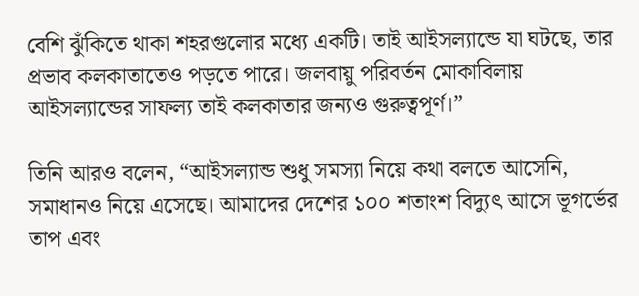বেশি ঝুঁকিতে থাকা শহরগুলোর মধ্যে একটি। তাই আইসল্যান্ডে যা ঘটছে, তার প্রভাব কলকাতাতেও পড়তে পারে। জলবায়ু পরিবর্তন মোকাবিলায় আইসল্যান্ডের সাফল্য তাই কলকাতার জন্যও গুরুত্বপূর্ণ।”

তিনি আরও বলেন, “আইসল্যান্ড শুধু সমস্যা নিয়ে কথা বলতে আসেনি, সমাধানও নিয়ে এসেছে। আমাদের দেশের ১০০ শতাংশ বিদ্যুৎ আসে ভূগর্ভের তাপ এবং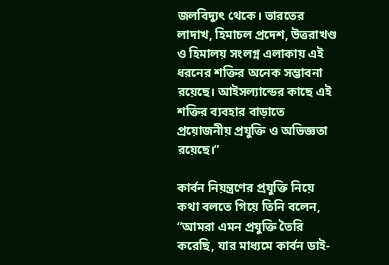জলবিদ্যুৎ থেকে। ভারতের লাদাখ, হিমাচল প্রদেশ, উত্তরাখণ্ড ও হিমালয় সংলগ্ন এলাকায় এই ধরনের শক্তির অনেক সম্ভাবনা রয়েছে। আইসল্যান্ডের কাছে এই শক্তির ব্যবহার বাড়াতে প্রয়োজনীয় প্রযুক্তি ও অভিজ্ঞতা রয়েছে।”

কার্বন নিয়ন্ত্রণের প্রযুক্তি নিয়ে কথা বলতে গিয়ে তিনি বলেন, “আমরা এমন প্রযুক্তি তৈরি করেছি, যার মাধ্যমে কার্বন ডাই-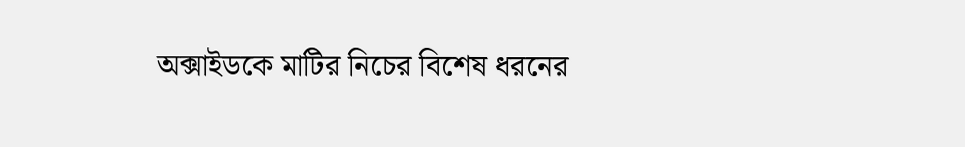অক্সাইডকে মাটির নিচের বিশেষ ধরনের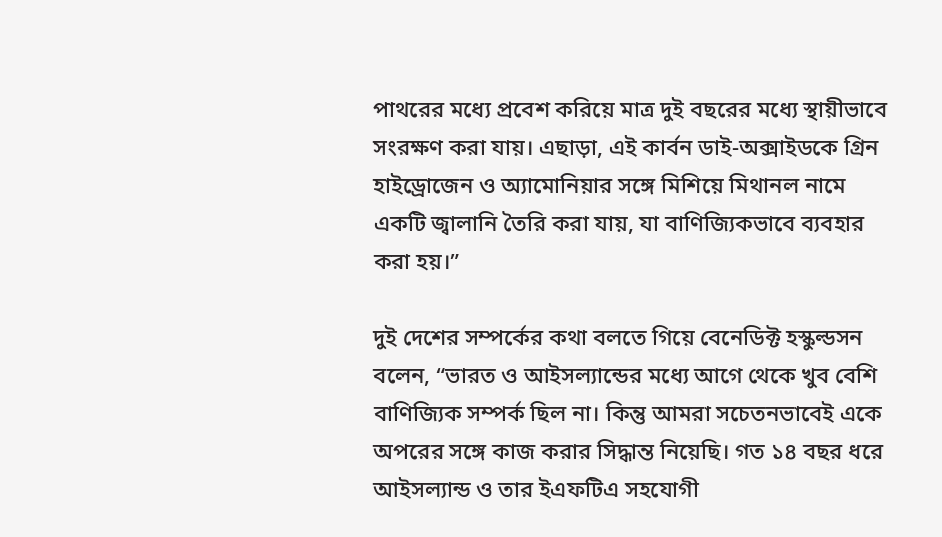পাথরের মধ্যে প্রবেশ করিয়ে মাত্র দুই বছরের মধ্যে স্থায়ীভাবে সংরক্ষণ করা যায়। এছাড়া, এই কার্বন ডাই-অক্সাইডকে গ্রিন হাইড্রোজেন ও অ্যামোনিয়ার সঙ্গে মিশিয়ে মিথানল নামে একটি জ্বালানি তৈরি করা যায়, যা বাণিজ্যিকভাবে ব্যবহার করা হয়।”

দুই দেশের সম্পর্কের কথা বলতে গিয়ে বেনেডিক্ট হস্কুল্ডসন বলেন, “ভারত ও আইসল্যান্ডের মধ্যে আগে থেকে খুব বেশি বাণিজ্যিক সম্পর্ক ছিল না। কিন্তু আমরা সচেতনভাবেই একে অপরের সঙ্গে কাজ করার সিদ্ধান্ত নিয়েছি। গত ১৪ বছর ধরে আইসল্যান্ড ও তার ইএফটিএ সহযোগী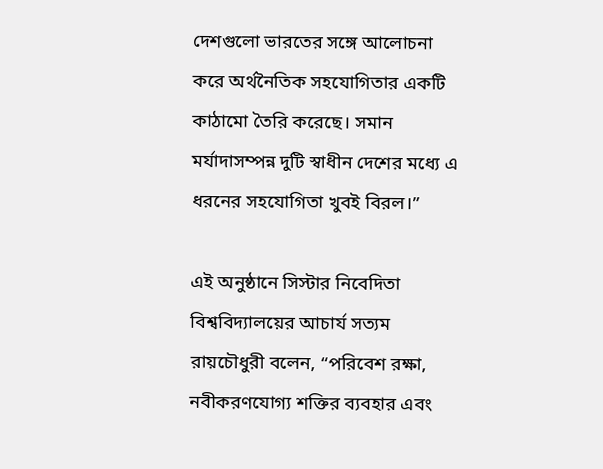দেশগুলো ভারতের সঙ্গে আলোচনা করে অর্থনৈতিক সহযোগিতার একটি কাঠামো তৈরি করেছে। সমান মর্যাদাসম্পন্ন দুটি স্বাধীন দেশের মধ্যে এ ধরনের সহযোগিতা খুবই বিরল।”

এই অনুষ্ঠানে সিস্টার নিবেদিতা বিশ্ববিদ্যালয়ের আচার্য সত্যম রায়চৌধুরী বলেন, “পরিবেশ রক্ষা, নবীকরণযোগ্য শক্তির ব্যবহার এবং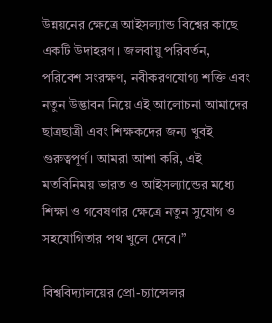উন্নয়নের ক্ষেত্রে আইসল্যান্ড বিশ্বের কাছে একটি উদাহরণ। জলবায়ু পরিবর্তন, পরিবেশ সংরক্ষণ, নবীকরণযোগ্য শক্তি এবং নতুন উদ্ভাবন নিয়ে এই আলোচনা আমাদের ছাত্রছাত্রী এবং শিক্ষকদের জন্য খুবই গুরুত্বপূর্ণ। আমরা আশা করি, এই মতবিনিময় ভারত ও আইসল্যান্ডের মধ্যে শিক্ষা ও গবেষণার ক্ষেত্রে নতুন সুযোগ ও সহযোগিতার পথ খুলে দেবে।”

বিশ্ববিদ্যালয়ের প্রো-চ্যান্সেলর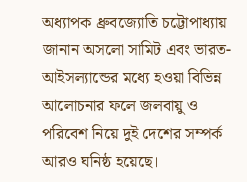অধ্যাপক ধ্রুবজ্যোতি চট্টোপাধ্যায় জানান অসলো সামিট এবং ভারত-আইসল্যান্ডের মধ্যে হওয়া বিভিন্ন আলোচনার ফলে জলবায়ু ও পরিবেশ নিয়ে দুই দেশের সম্পর্ক আরও ঘনিষ্ঠ হয়েছে।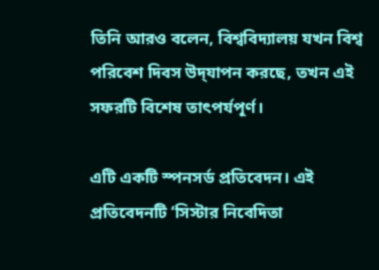তিনি আরও বলেন, বিশ্ববিদ্যালয় যখন বিশ্ব পরিবেশ দিবস উদ্‌যাপন করছে, তখন এই সফরটি বিশেষ তাৎপর্যপূর্ণ।

এটি একটি স্পনসর্ড প্রতিবেদন। এই প্রতিবেদনটি ‘সিস্টার নিবেদিতা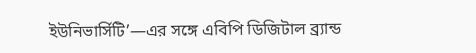ইউনিভার্সিটি’—এর সঙ্গে এবিপি ডিজিটাল ব্র্যান্ড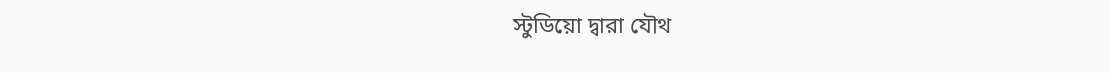স্টুডিয়ো দ্বারা যৌথ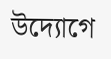উদ্যোগে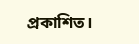প্রকাশিত।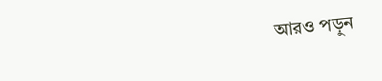আরও পড়ুন